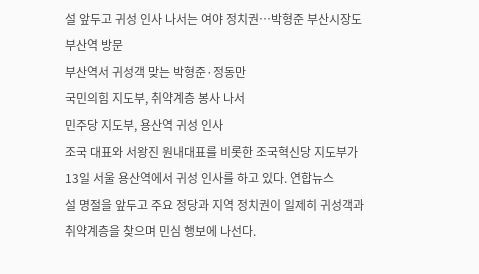설 앞두고 귀성 인사 나서는 여야 정치권…박형준 부산시장도 부산역 방문
부산역서 귀성객 맞는 박형준·정동만
국민의힘 지도부, 취약계층 봉사 나서
민주당 지도부, 용산역 귀성 인사
조국 대표와 서왕진 원내대표를 비롯한 조국혁신당 지도부가 13일 서울 용산역에서 귀성 인사를 하고 있다. 연합뉴스
설 명절을 앞두고 주요 정당과 지역 정치권이 일제히 귀성객과 취약계층을 찾으며 민심 행보에 나선다.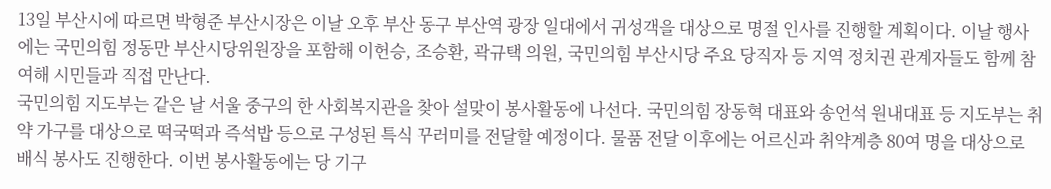13일 부산시에 따르면 박형준 부산시장은 이날 오후 부산 동구 부산역 광장 일대에서 귀성객을 대상으로 명절 인사를 진행할 계획이다. 이날 행사에는 국민의힘 정동만 부산시당위원장을 포함해 이헌승, 조승환, 곽규택 의원, 국민의힘 부산시당 주요 당직자 등 지역 정치권 관계자들도 함께 참여해 시민들과 직접 만난다.
국민의힘 지도부는 같은 날 서울 중구의 한 사회복지관을 찾아 설맞이 봉사활동에 나선다. 국민의힘 장동혁 대표와 송언석 원내대표 등 지도부는 취약 가구를 대상으로 떡국떡과 즉석밥 등으로 구성된 특식 꾸러미를 전달할 예정이다. 물품 전달 이후에는 어르신과 취약계층 80여 명을 대상으로 배식 봉사도 진행한다. 이번 봉사활동에는 당 기구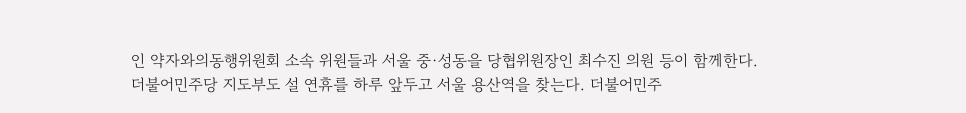인 약자와의동행위원회 소속 위원들과 서울 중·성동을 당협위원장인 최수진 의원 등이 함께한다.
더불어민주당 지도부도 설 연휴를 하루 앞두고 서울 용산역을 찾는다. 더불어민주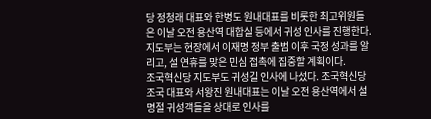당 정청래 대표와 한병도 원내대표를 비롯한 최고위원들은 이날 오전 용산역 대합실 등에서 귀성 인사를 진행한다. 지도부는 현장에서 이재명 정부 출범 이후 국정 성과를 알리고, 설 연휴를 맞은 민심 접촉에 집중할 계획이다.
조국혁신당 지도부도 귀성길 인사에 나섰다. 조국혁신당 조국 대표와 서왕진 원내대표는 이날 오전 용산역에서 설 명절 귀성객들을 상대로 인사를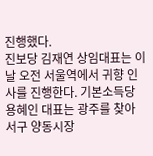진행했다.
진보당 김재연 상임대표는 이날 오전 서울역에서 귀향 인사를 진행한다. 기본소득당 용혜인 대표는 광주를 찾아 서구 양동시장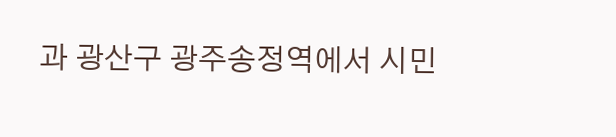과 광산구 광주송정역에서 시민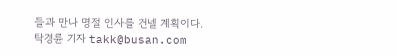들과 만나 명절 인사를 건넬 계획이다.
탁경륜 기자 takk@busan.com